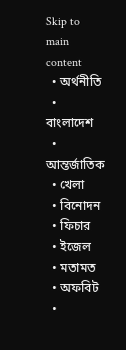Skip to main content
  • অর্থনীতি
  • বাংলাদেশ
  • আন্তর্জাতিক
  • খেলা
  • বিনোদন
  • ফিচার
  • ইজেল
  • মতামত
  • অফবিট
  •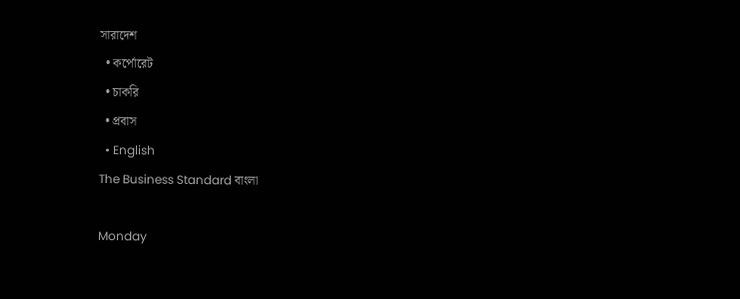সারাদেশ
  • কর্পোরেট
  • চাকরি
  • প্রবাস
  • English
The Business Standard বাংলা

Monday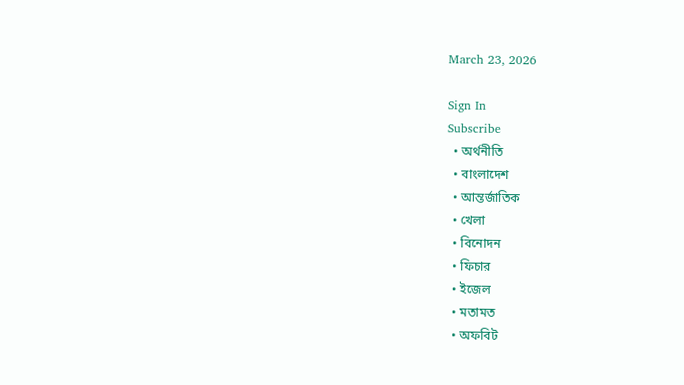March 23, 2026

Sign In
Subscribe
  • অর্থনীতি
  • বাংলাদেশ
  • আন্তর্জাতিক
  • খেলা
  • বিনোদন
  • ফিচার
  • ইজেল
  • মতামত
  • অফবিট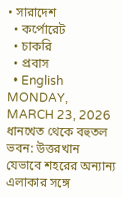• সারাদেশ
  • কর্পোরেট
  • চাকরি
  • প্রবাস
  • English
MONDAY, MARCH 23, 2026
ধানখেত থেকে বহুতল ভবন: উত্তরখান যেভাবে শহরের অন্যান্য এলাকার সঙ্গে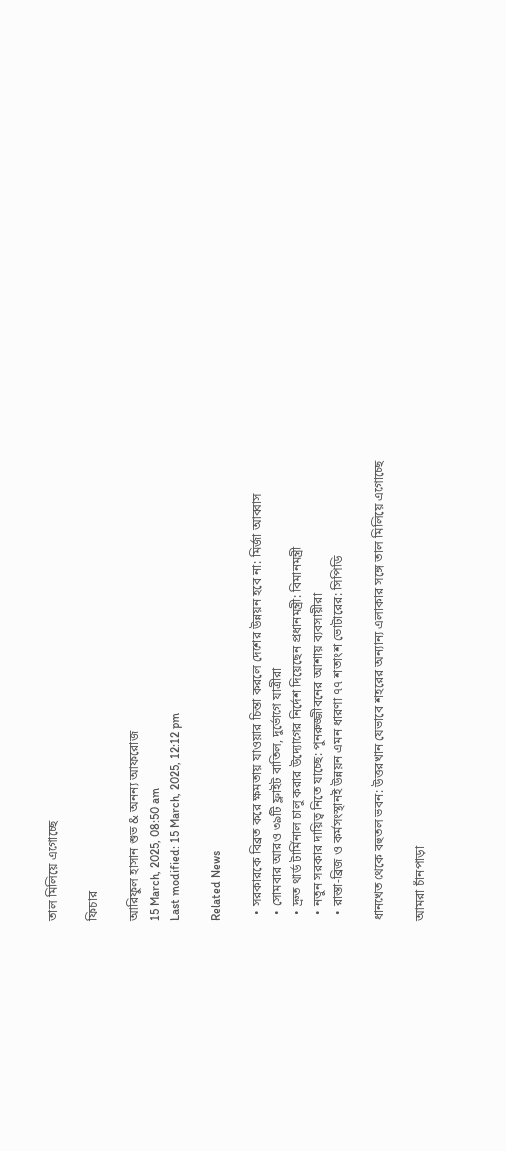তাল মিলিয়ে এগোচ্ছে

ফিচার

আরিফুল হাসান শুভ & অনন্য আফরোজ
15 March, 2025, 08:50 am
Last modified: 15 March, 2025, 12:12 pm

Related News

  • সরকারকে বিব্রত করে ক্ষমতায় যাওয়ার চিন্তা করলে দেশের উন্নয়ন হবে না: মির্জা আব্বাস
  • সোমবার আরও ৩৯টি ফ্লাইট বাতিল, দুর্ভোগে যাত্রীরা
  • দ্রুত থার্ড টার্মিনাল চালু করার উদ্যোগের নির্দেশ দিয়েছেন প্রধানমন্ত্রী: বিমানমন্ত্রী
  • নতুন সরকার দায়িত্ব নিতে যাচ্ছে: পুনরুজ্জীবনের আশায় ব্যবসায়ীরা
  • রাস্তা-ব্রিজ ও কর্মসংস্থানই উন্নয়ন এমন ধারণা ৭৭ শতাংশ ভোটারের: সিপিডি

ধানখেত থেকে বহুতল ভবন: উত্তরখান যেভাবে শহরের অন্যান্য এলাকার সঙ্গে তাল মিলিয়ে এগোচ্ছে

আমরা চাঁনপাড়া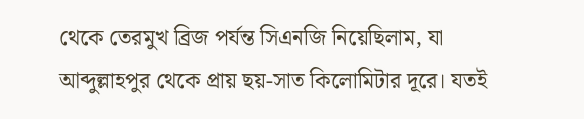থেকে তেরমুখ ব্রিজ পর্যন্ত সিএনজি নিয়েছিলাম, যা আব্দুল্লাহপুর থেকে প্রায় ছয়-সাত কিলোমিটার দূরে। যতই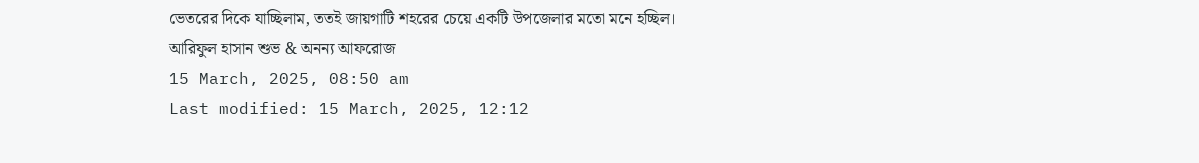ভেতরের দিকে যাচ্ছিলাম, ততই জায়গাটি শহরের চেয়ে একটি উপজেলার মতো মনে হচ্ছিল।
আরিফুল হাসান শুভ & অনন্য আফরোজ
15 March, 2025, 08:50 am
Last modified: 15 March, 2025, 12:12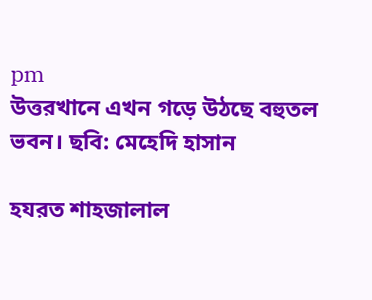pm
উত্তরখানে এখন গড়ে উঠছে বহুতল ভবন। ছবি: মেহেদি হাসান

হযরত শাহজালাল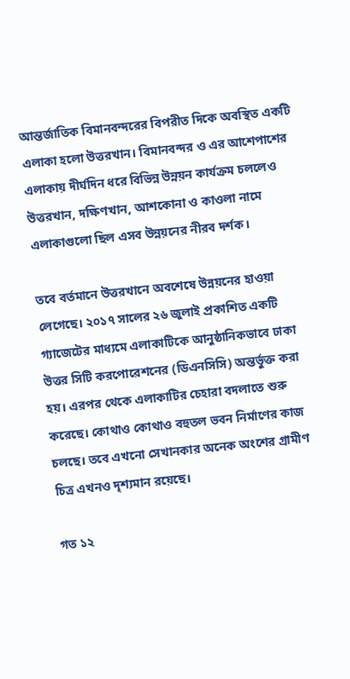আন্তর্জাতিক বিমানবন্দরের বিপরীত দিকে অবস্থিত একটি এলাকা হলো উত্তরখান। বিমানবন্দর ও এর আশেপাশের এলাকায় দীর্ঘদিন ধরে বিভিন্ন উন্নয়ন কার্যক্রম চললেও উত্তরখান, দক্ষিণখান, আশকোনা ও কাওলা নামে এলাকাগুলো ছিল এসব উন্নয়নের নীরব দর্শক।

তবে বর্তমানে উত্তরখানে অবশেষে উন্নয়নের হাওয়া লেগেছে। ২০১৭ সালের ২৬ জুলাই প্রকাশিত একটি গ্যাজেটের মাধ্যমে এলাকাটিকে আনুষ্ঠানিকভাবে ঢাকা উত্তর সিটি করপোরেশনের (ডিএনসিসি) অন্তর্ভুক্ত করা হয়। এরপর থেকে এলাকাটির চেহারা বদলাতে শুরু করেছে। কোথাও কোথাও বহুতল ভবন নির্মাণের কাজ চলছে। তবে এখনো সেখানকার অনেক অংশের গ্রামীণ চিত্র এখনও দৃশ্যমান রয়েছে।

গত ১২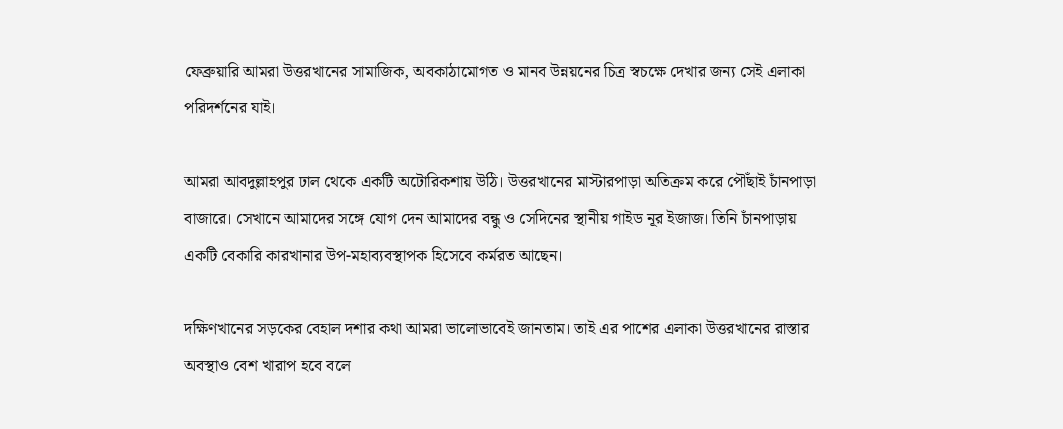ফেব্রুয়ারি আমরা উত্তরখানের সামাজিক, অবকাঠামোগত ও মানব উন্নয়নের চিত্র স্বচক্ষে দেখার জন্য সেই এলাকা পরিদর্শনের যাই।

আমরা আবদুল্লাহপুর ঢাল থেকে একটি অটোরিকশায় উঠি। উত্তরখানের মাস্টারপাড়া অতিক্রম করে পৌঁছাই চাঁনপাড়া বাজারে। সেখানে আমাদের সঙ্গে যোগ দেন আমাদের বন্ধু ও সেদিনের স্থানীয় গাইড নূর ইজাজ। তিনি চাঁনপাড়ায় একটি বেকারি কারখানার উপ-মহাব্যবস্থাপক হিসেবে কর্মরত আছেন।

দক্ষিণখানের সড়কের বেহাল দশার কথা আমরা ভালোভাবেই জানতাম। তাই এর পাশের এলাকা উত্তরখানের রাস্তার অবস্থাও বেশ খারাপ হবে বলে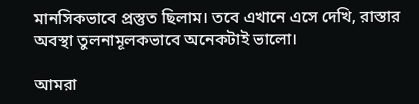মানসিকভাবে প্রস্তুত ছিলাম। তবে এখানে এসে দেখি, রাস্তার অবস্থা তুলনামূলকভাবে অনেকটাই ভালো।

আমরা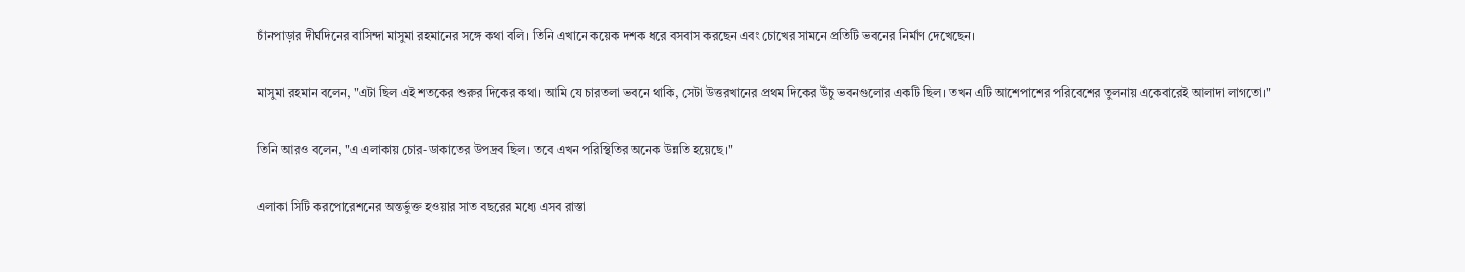চাঁনপাড়ার দীর্ঘদিনের বাসিন্দা মাসুমা রহমানের সঙ্গে কথা বলি। তিনি এখানে কয়েক দশক ধরে বসবাস করছেন এবং চোখের সামনে প্রতিটি ভবনের নির্মাণ দেখেছেন।

মাসুমা রহমান বলেন, "এটা ছিল এই শতকের শুরুর দিকের কথা। আমি যে চারতলা ভবনে থাকি, সেটা উত্তরখানের প্রথম দিকের উঁচু ভবনগুলোর একটি ছিল। তখন এটি আশেপাশের পরিবেশের তুলনায় একেবারেই আলাদা লাগতো।"

তিনি আরও বলেন, "এ এলাকায় চোর-ডাকাতের উপদ্রব ছিল। তবে এখন পরিস্থিতির অনেক উন্নতি হয়েছে।"

এলাকা সিটি করপোরেশনের অন্তর্ভুক্ত হওয়ার সাত বছরের মধ্যে এসব রাস্তা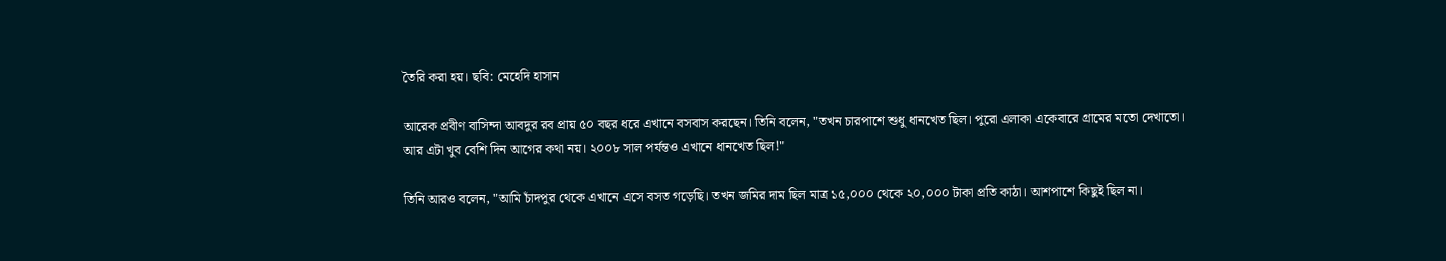তৈরি করা হয়। ছবি: মেহেদি হাসান

আরেক প্রবীণ বাসিন্দা আবদুর রব প্রায় ৫০ বছর ধরে এখানে বসবাস করছেন। তিনি বলেন, "তখন চারপাশে শুধু ধানখেত ছিল। পুরো এলাকা একেবারে গ্রামের মতো দেখাতো। আর এটা খুব বেশি দিন আগের কথা নয়। ২০০৮ সাল পর্যন্তও এখানে ধানখেত ছিল!"

তিনি আরও বলেন, "আমি চাঁদপুর থেকে এখানে এসে বসত গড়েছি। তখন জমির দাম ছিল মাত্র ১৫,০০০ থেকে ২০,০০০ টাকা প্রতি কাঠা। আশপাশে কিছুই ছিল না।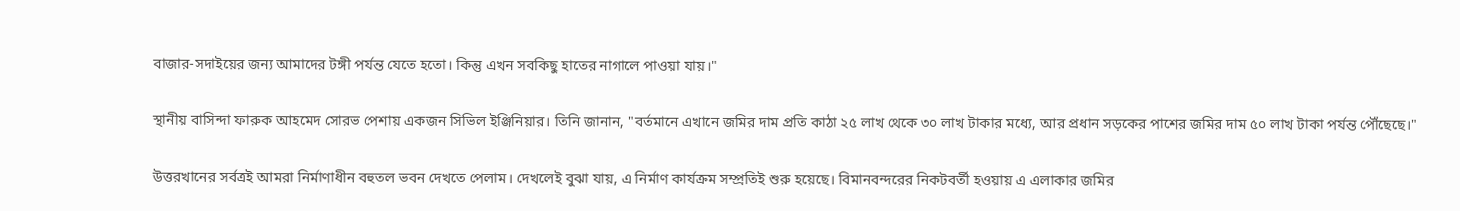বাজার-সদাইয়ের জন্য আমাদের টঙ্গী পর্যন্ত যেতে হতো। কিন্তু এখন সবকিছু হাতের নাগালে পাওয়া যায়।"

স্থানীয় বাসিন্দা ফারুক আহমেদ সোরভ পেশায় একজন সিভিল ইঞ্জিনিয়ার। তিনি জানান, "বর্তমানে এখানে জমির দাম প্রতি কাঠা ২৫ লাখ থেকে ৩০ লাখ টাকার মধ্যে, আর প্রধান সড়কের পাশের জমির দাম ৫০ লাখ টাকা পর্যন্ত পৌঁছেছে।"

উত্তরখানের সর্বত্রই আমরা নির্মাণাধীন বহুতল ভবন দেখতে পেলাম। দেখলেই বুঝা যায়, এ নির্মাণ কার্যক্রম সম্প্রতিই শুরু হয়েছে। বিমানবন্দরের নিকটবর্তী হওয়ায় এ এলাকার জমির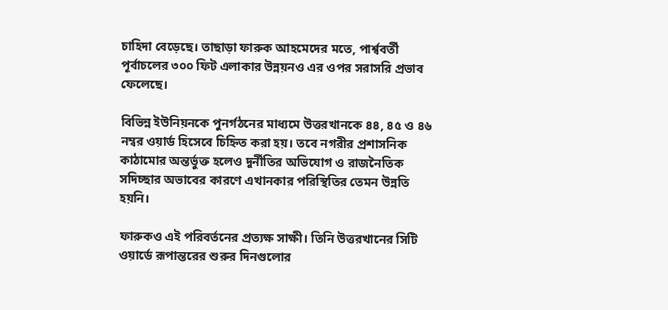চাহিদা বেড়েছে। তাছাড়া ফারুক আহমেদের মতে, পার্শ্ববর্তী পূর্বাচলের ৩০০ ফিট এলাকার উন্নয়নও এর ওপর সরাসরি প্রভাব ফেলেছে।

বিভিন্ন ইউনিয়নকে পুনর্গঠনের মাধ্যমে উত্তরখানকে ৪৪, ৪৫ ও ৪৬ নম্বর ওয়ার্ড হিসেবে চিহ্নিত করা হয়। তবে নগরীর প্রশাসনিক কাঠামোর অন্তর্ভুক্ত হলেও দুর্নীতির অভিযোগ ও রাজনৈতিক সদিচ্ছার অভাবের কারণে এখানকার পরিস্থিতির তেমন উন্নতি হয়নি।

ফারুকও এই পরিবর্তনের প্রত্যক্ষ সাক্ষী। তিনি উত্তরখানের সিটি ওয়ার্ডে রূপান্তরের শুরুর দিনগুলোর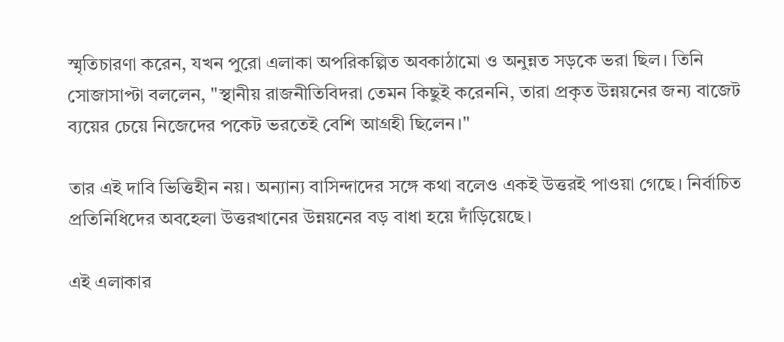স্মৃতিচারণা করেন, যখন পুরো এলাকা অপরিকল্পিত অবকাঠামো ও অনুন্নত সড়কে ভরা ছিল। তিনি সোজাসাপ্টা বললেন, "স্থানীয় রাজনীতিবিদরা তেমন কিছুই করেননি, তারা প্রকৃত উন্নয়নের জন্য বাজেট ব্যয়ের চেয়ে নিজেদের পকেট ভরতেই বেশি আগ্রহী ছিলেন।"

তার এই দাবি ভিত্তিহীন নয়। অন্যান্য বাসিন্দাদের সঙ্গে কথা বলেও একই উত্তরই পাওয়া গেছে। নির্বাচিত প্রতিনিধিদের অবহেলা উত্তরখানের উন্নয়নের বড় বাধা হয়ে দাঁড়িয়েছে।

এই এলাকার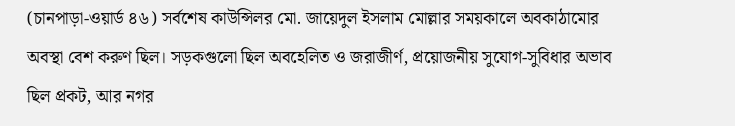(চানপাড়া-ওয়ার্ড ৪৬) সর্বশেষ কাউন্সিলর মো. জায়েদুল ইসলাম মোল্লার সময়কালে অবকাঠামোর অবস্থা বেশ করুণ ছিল। সড়কগুলো ছিল অবহেলিত ও জরাজীর্ণ, প্রয়োজনীয় সুযোগ-সুবিধার অভাব ছিল প্রকট, আর নগর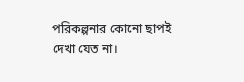পরিকল্পনার কোনো ছাপই দেখা যেত না।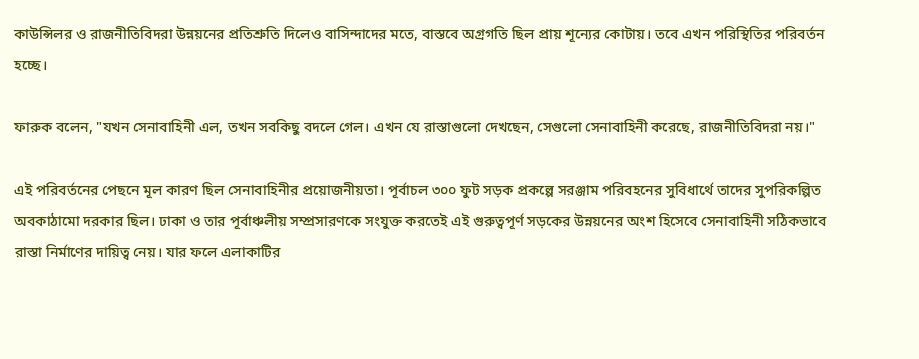কাউন্সিলর ও রাজনীতিবিদরা উন্নয়নের প্রতিশ্রুতি দিলেও বাসিন্দাদের মতে, বাস্তবে অগ্রগতি ছিল প্রায় শূন্যের কোটায়। তবে এখন পরিস্থিতির পরিবর্তন হচ্ছে।

ফারুক বলেন, "যখন সেনাবাহিনী এল, তখন সবকিছু বদলে গেল। এখন যে রাস্তাগুলো দেখছেন, সেগুলো সেনাবাহিনী করেছে, রাজনীতিবিদরা নয়।"

এই পরিবর্তনের পেছনে মূল কারণ ছিল সেনাবাহিনীর প্রয়োজনীয়তা। পূর্বাচল ৩০০ ফুট সড়ক প্রকল্পে সরঞ্জাম পরিবহনের সুবিধার্থে তাদের সুপরিকল্পিত অবকাঠামো দরকার ছিল। ঢাকা ও তার পূর্বাঞ্চলীয় সম্প্রসারণকে সংযুক্ত করতেই এই গুরুত্বপূর্ণ সড়কের উন্নয়নের অংশ হিসেবে সেনাবাহিনী সঠিকভাবে রাস্তা নির্মাণের দায়িত্ব নেয়। যার ফলে এলাকাটির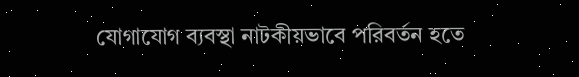যোগাযোগ ব্যবস্থা নাটকীয়ভাবে পরিবর্তন হতে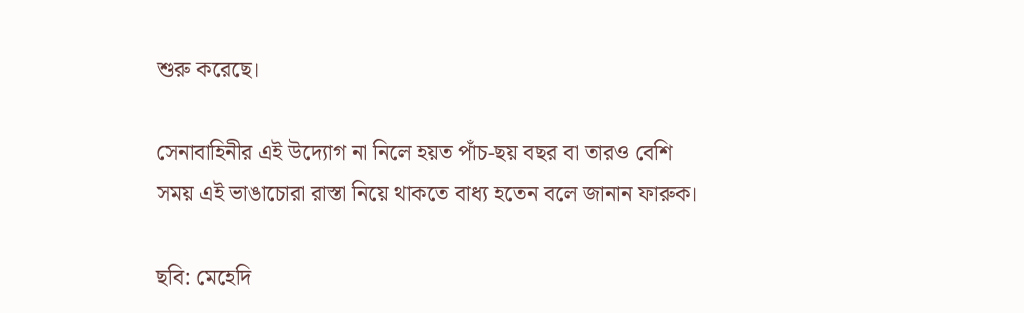শুরু করেছে।

সেনাবাহিনীর এই উদ্যোগ না নিলে হয়ত পাঁচ-ছয় বছর বা তারও বেশি সময় এই ভাঙাচোরা রাস্তা নিয়ে থাকতে বাধ্য হতেন বলে জানান ফারুক।

ছবি: মেহেদি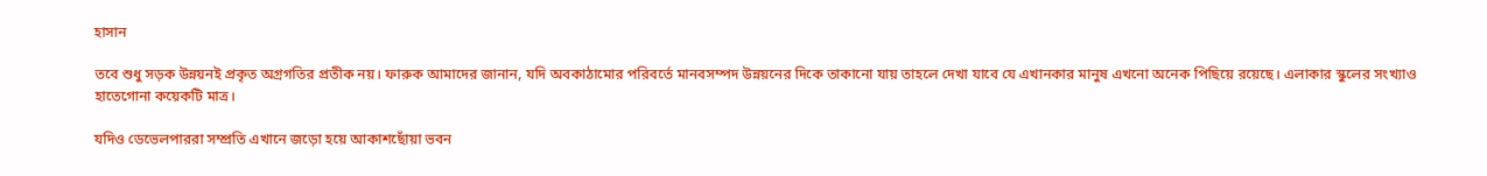হাসান

তবে শুধু সড়ক উন্নয়নই প্রকৃত অগ্রগতির প্রতীক নয়। ফারুক আমাদের জানান, যদি অবকাঠামোর পরিবর্তে মানবসম্পদ উন্নয়নের দিকে তাকানো যায় তাহলে দেখা যাবে যে এখানকার মানুষ এখনো অনেক পিছিয়ে রয়েছে। এলাকার স্কুলের সংখ্যাও হাতেগোনা কয়েকটি মাত্র।

যদিও ডেভেলপাররা সম্প্রতি এখানে জড়ো হয়ে আকাশছোঁয়া ভবন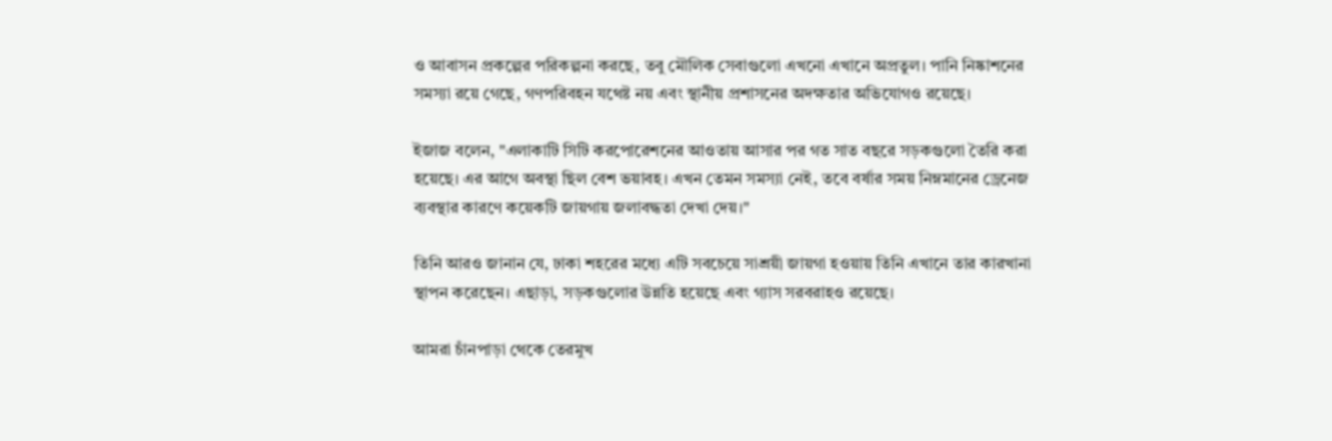ও আবাসন প্রকল্পের পরিকল্পনা করছে, তবু মৌলিক সেবাগুলো এখনো এখানে অপ্রতুল। পানি নিষ্কাশনের সমস্যা রয়ে গেছে, গণপরিবহন যথেষ্ট নয় এবং স্থানীয় প্রশাসনের অদক্ষতার অভিযোগও রয়েছে।

ইজাজ বলেন, "এলাকাটি সিটি করপোরেশনের আওতায় আসার পর গত সাত বছরে সড়কগুলো তৈরি করা হয়েছে। এর আগে অবস্থা ছিল বেশ ভয়াবহ। এখন তেমন সমস্যা নেই, তবে বর্ষার সময় নিম্নমানের ড্রেনেজ ব্যবস্থার কারণে কয়েকটি জায়গায় জলাবদ্ধতা দেখা দেয়।"

তিনি আরও জানান যে, ঢাকা শহরের মধ্যে এটি সবচেয়ে সাশ্রয়ী জায়গা হওয়ায় তিনি এখানে তার কারখানা স্থাপন করেছেন। এছাড়া, সড়কগুলোর উন্নতি হয়েছে এবং গ্যাস সরবরাহও রয়েছে।

আমরা চাঁনপাড়া থেকে তেরমুখ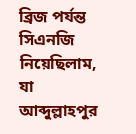ব্রিজ পর্যন্ত সিএনজি নিয়েছিলাম, যা আব্দুল্লাহপুর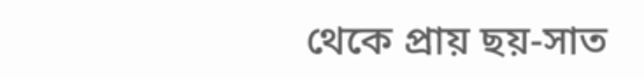থেকে প্রায় ছয়-সাত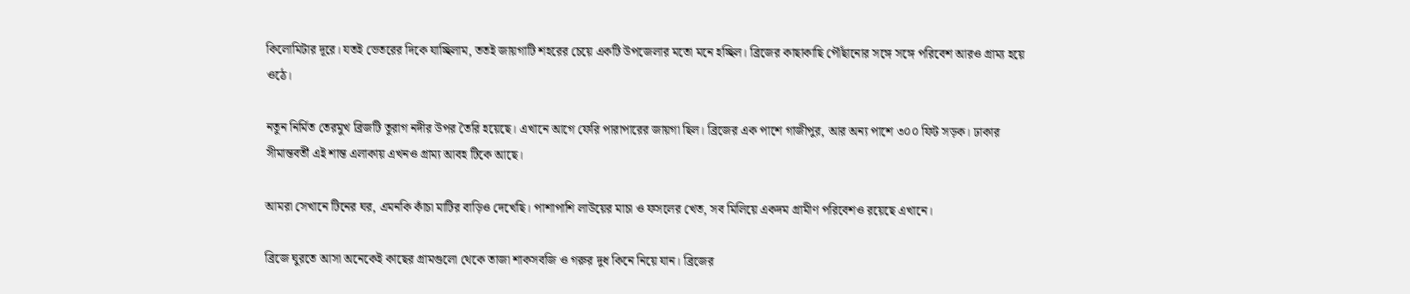কিলোমিটার দূরে। যতই ভেতরের দিকে যাচ্ছিলাম, ততই জায়গাটি শহরের চেয়ে একটি উপজেলার মতো মনে হচ্ছিল। ব্রিজের কাছাকাছি পৌঁছানোর সঙ্গে সঙ্গে পরিবেশ আরও গ্রাম্য হয়ে ওঠে।

নতুন নির্মিত তেরমুখ ব্রিজটি তুরাগ নদীর উপর তৈরি হয়েছে। এখানে আগে ফেরি পারাপারের জায়গা ছিল। ব্রিজের এক পাশে গাজীপুর, আর অন্য পাশে ৩০০ ফিট সড়ক। ঢাকার সীমান্তবর্তী এই শান্ত এলাকায় এখনও গ্রাম্য আবহ টিকে আছে।

আমরা সেখানে টিনের ঘর, এমনকি কাঁচা মাটির বাড়িও দেখেছি। পাশাপাশি লাউয়ের মাচা ও ফসলের খেত, সব মিলিয়ে একদম গ্রামীণ পরিবেশও রয়েছে এখানে।

ব্রিজে ঘুরতে আসা অনেকেই কাছের গ্রামগুলো থেকে তাজা শাকসবজি ও গরুর দুধ কিনে নিয়ে যান। ব্রিজের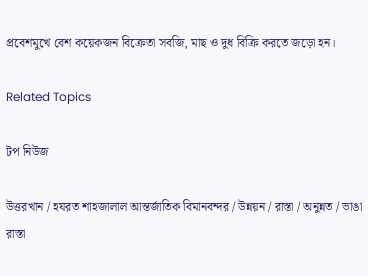প্রবেশমুখে বেশ কয়েকজন বিক্রেতা সবজি, মাছ ও দুধ বিক্রি করতে জড়ো হন।

Related Topics

টপ নিউজ

উত্তরখান / হযরত শাহজালাল আন্তর্জাতিক বিমানবন্দর / উন্নয়ন / রাস্তা / অনুন্নত / ভাঙা রাস্তা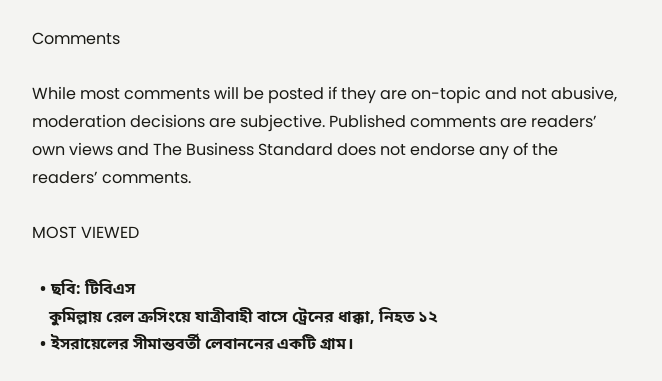Comments

While most comments will be posted if they are on-topic and not abusive, moderation decisions are subjective. Published comments are readers’ own views and The Business Standard does not endorse any of the readers’ comments.

MOST VIEWED

  • ছবি: টিবিএস
    কুমিল্লায় রেল ক্রসিংয়ে যাত্রীবাহী বাসে ট্রেনের ধাক্কা, নিহত ১২
  • ইসরায়েলের সীমান্তবর্তী লেবাননের একটি গ্রাম।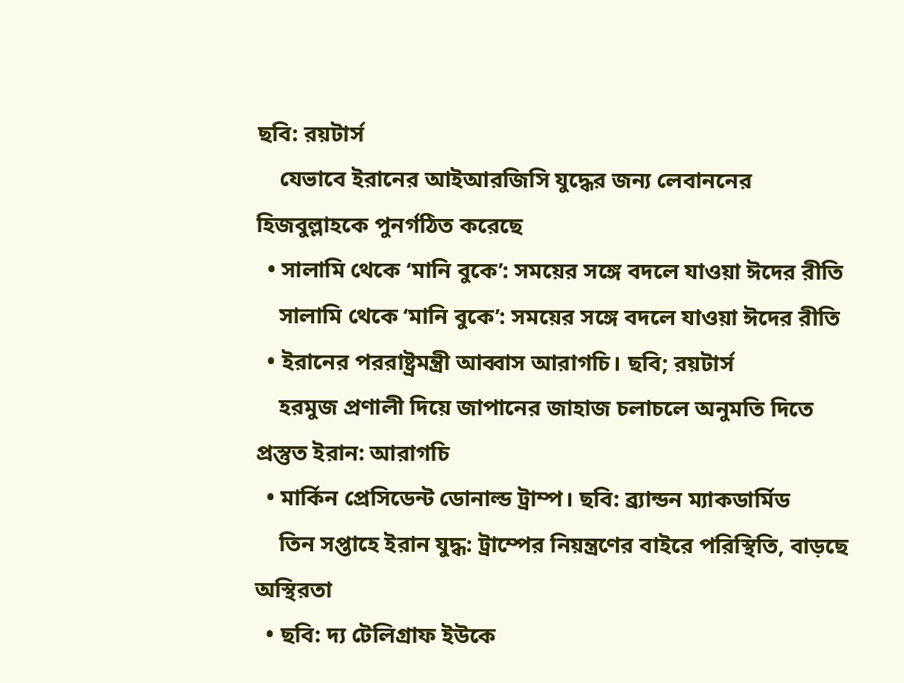ছবি: রয়টার্স
    যেভাবে ইরানের আইআরজিসি যুদ্ধের জন্য লেবাননের হিজবুল্লাহকে পুনর্গঠিত করেছে
  • সালামি থেকে ‘মানি বুকে’: সময়ের সঙ্গে বদলে যাওয়া ঈদের রীতি
    সালামি থেকে ‘মানি বুকে’: সময়ের সঙ্গে বদলে যাওয়া ঈদের রীতি
  • ইরানের পররাষ্ট্রমন্ত্রী আব্বাস আরাগচি। ছবি; রয়টার্স
    হরমুজ প্রণালী দিয়ে জাপানের জাহাজ চলাচলে অনুমতি দিতে প্রস্তুত ইরান: আরাগচি
  • মার্কিন প্রেসিডেন্ট ডোনাল্ড ট্রাম্প। ছবি: ব্র্যান্ডন ম্যাকডার্মিড
    তিন সপ্তাহে ইরান যুদ্ধ: ট্রাম্পের নিয়ন্ত্রণের বাইরে পরিস্থিতি, বাড়ছে অস্থিরতা
  • ছবি: দ্য টেলিগ্রাফ ইউকে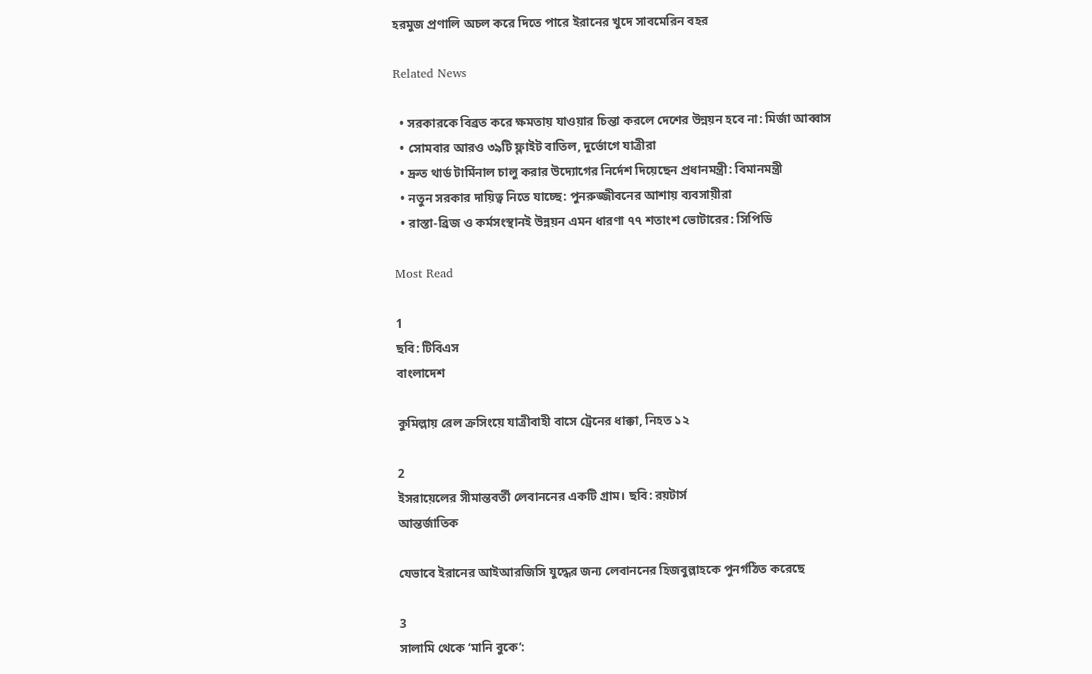হরমুজ প্রণালি অচল করে দিতে পারে ইরানের খুদে সাবমেরিন বহর

Related News

  • সরকারকে বিব্রত করে ক্ষমতায় যাওয়ার চিন্তা করলে দেশের উন্নয়ন হবে না: মির্জা আব্বাস
  • সোমবার আরও ৩৯টি ফ্লাইট বাতিল, দুর্ভোগে যাত্রীরা
  • দ্রুত থার্ড টার্মিনাল চালু করার উদ্যোগের নির্দেশ দিয়েছেন প্রধানমন্ত্রী: বিমানমন্ত্রী
  • নতুন সরকার দায়িত্ব নিতে যাচ্ছে: পুনরুজ্জীবনের আশায় ব্যবসায়ীরা
  • রাস্তা-ব্রিজ ও কর্মসংস্থানই উন্নয়ন এমন ধারণা ৭৭ শতাংশ ভোটারের: সিপিডি

Most Read

1
ছবি: টিবিএস
বাংলাদেশ

কুমিল্লায় রেল ক্রসিংয়ে যাত্রীবাহী বাসে ট্রেনের ধাক্কা, নিহত ১২

2
ইসরায়েলের সীমান্তবর্তী লেবাননের একটি গ্রাম। ছবি: রয়টার্স
আন্তর্জাতিক

যেভাবে ইরানের আইআরজিসি যুদ্ধের জন্য লেবাননের হিজবুল্লাহকে পুনর্গঠিত করেছে

3
সালামি থেকে ‘মানি বুকে’: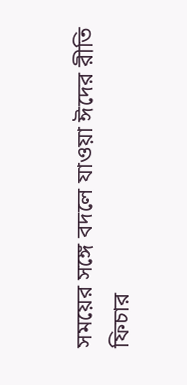সময়ের সঙ্গে বদলে যাওয়া ঈদের রীতি
ফিচার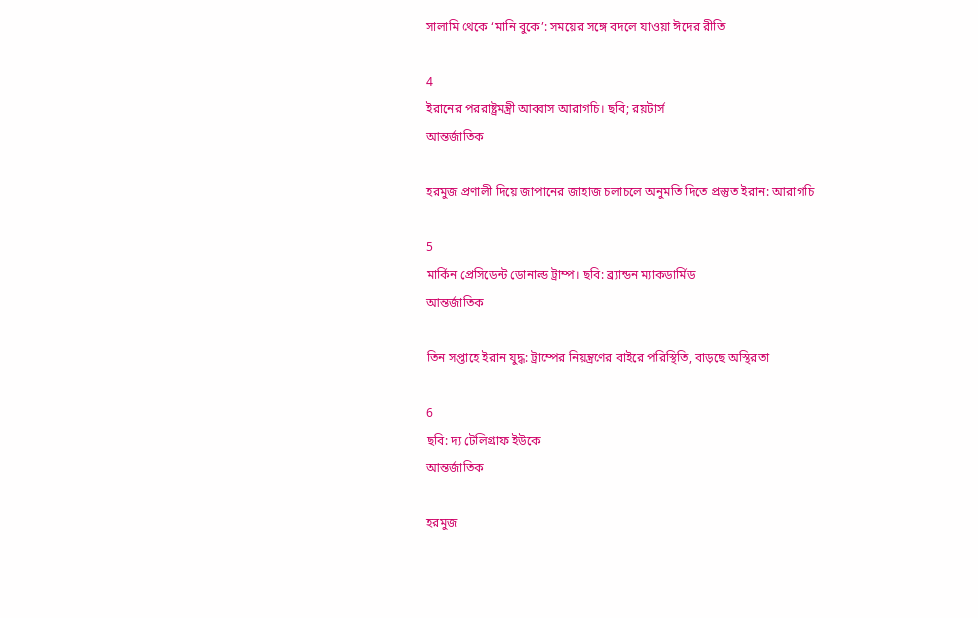সালামি থেকে ‘মানি বুকে’: সময়ের সঙ্গে বদলে যাওয়া ঈদের রীতি

4
ইরানের পররাষ্ট্রমন্ত্রী আব্বাস আরাগচি। ছবি; রয়টার্স
আন্তর্জাতিক

হরমুজ প্রণালী দিয়ে জাপানের জাহাজ চলাচলে অনুমতি দিতে প্রস্তুত ইরান: আরাগচি

5
মার্কিন প্রেসিডেন্ট ডোনাল্ড ট্রাম্প। ছবি: ব্র্যান্ডন ম্যাকডার্মিড
আন্তর্জাতিক

তিন সপ্তাহে ইরান যুদ্ধ: ট্রাম্পের নিয়ন্ত্রণের বাইরে পরিস্থিতি, বাড়ছে অস্থিরতা

6
ছবি: দ্য টেলিগ্রাফ ইউকে
আন্তর্জাতিক

হরমুজ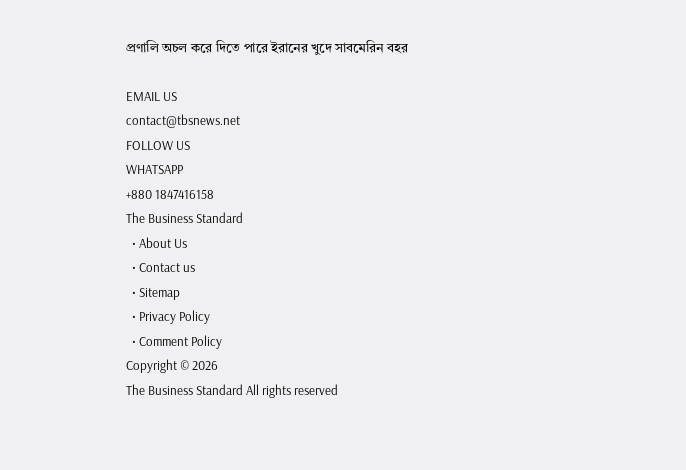প্রণালি অচল করে দিতে পারে ইরানের খুদে সাবমেরিন বহর

EMAIL US
contact@tbsnews.net
FOLLOW US
WHATSAPP
+880 1847416158
The Business Standard
  • About Us
  • Contact us
  • Sitemap
  • Privacy Policy
  • Comment Policy
Copyright © 2026
The Business Standard All rights reserved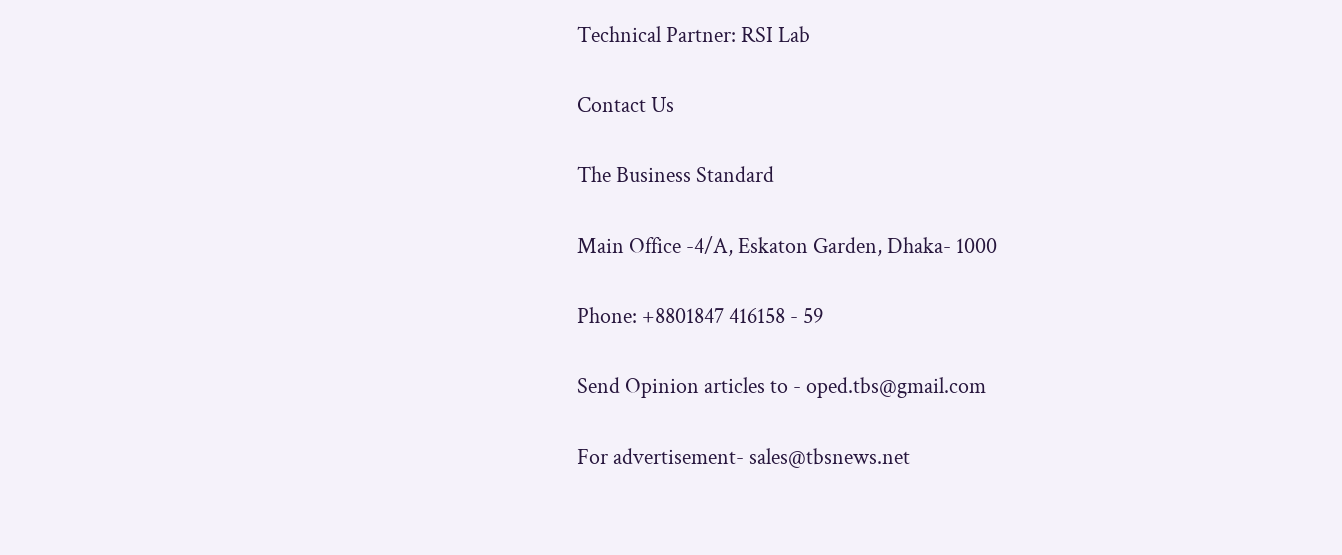Technical Partner: RSI Lab

Contact Us

The Business Standard

Main Office -4/A, Eskaton Garden, Dhaka- 1000

Phone: +8801847 416158 - 59

Send Opinion articles to - oped.tbs@gmail.com

For advertisement- sales@tbsnews.net